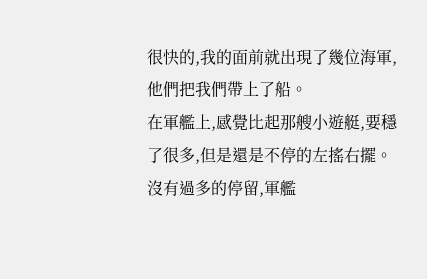很快的,我的面前就出現了幾位海軍,他們把我們帶上了船。
在軍艦上,感覺比起那艘小遊艇,要穩了很多,但是還是不停的左搖右擺。
沒有過多的停留,軍艦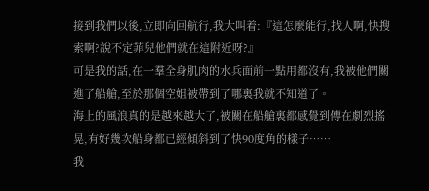接到我們以後,立即向回航行,我大叫着:『這怎麼能行,找人啊,快搜索啊?說不定菲兒他們就在這附近呀?』
可是我的話,在一羣全身肌肉的水兵面前一點用都沒有,我被他們關進了船艙,至於那個空姐被帶到了哪裏我就不知道了。
海上的風浪真的是越來越大了,被關在船艙裏都感覺到傳在劇烈搖晃,有好幾次船身都已經傾斜到了快90度角的樣子……
我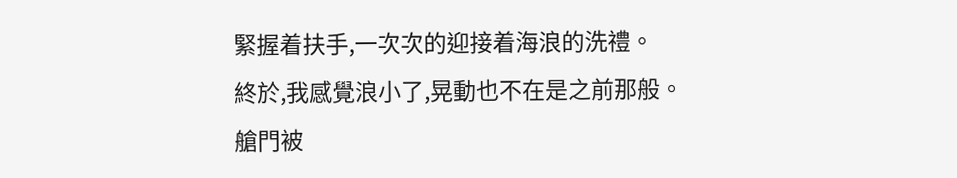緊握着扶手,一次次的迎接着海浪的洗禮。
終於,我感覺浪小了,晃動也不在是之前那般。
艙門被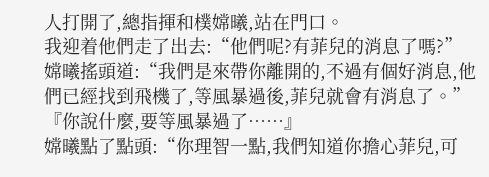人打開了,總指揮和樸嫦曦,站在門口。
我迎着他們走了出去:“他們呢?有菲兒的消息了嗎?”
嫦曦搖頭道:“我們是來帶你離開的,不過有個好消息,他們已經找到飛機了,等風暴過後,菲兒就會有消息了。”
『你說什麼,要等風暴過了……』
嫦曦點了點頭:“你理智一點,我們知道你擔心菲兒,可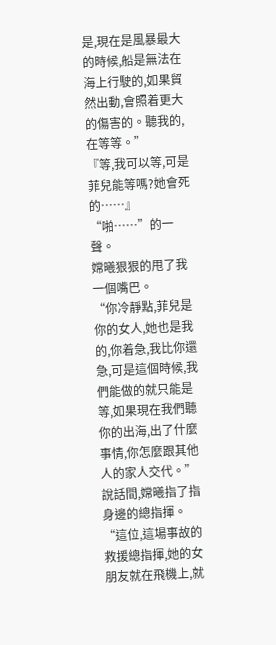是,現在是風暴最大的時候,船是無法在海上行駛的,如果貿然出動,會照着更大的傷害的。聽我的,在等等。”
『等,我可以等,可是菲兒能等嗎?她會死的……』
“啪……”的一聲。
嫦曦狠狠的甩了我一個嘴巴。
“你冷靜點,菲兒是你的女人,她也是我的,你着急,我比你還急,可是這個時候,我們能做的就只能是等,如果現在我們聽你的出海,出了什麼事情,你怎麼跟其他人的家人交代。”
說話間,嫦曦指了指身邊的總指揮。
“這位,這場事故的救援總指揮,她的女朋友就在飛機上,就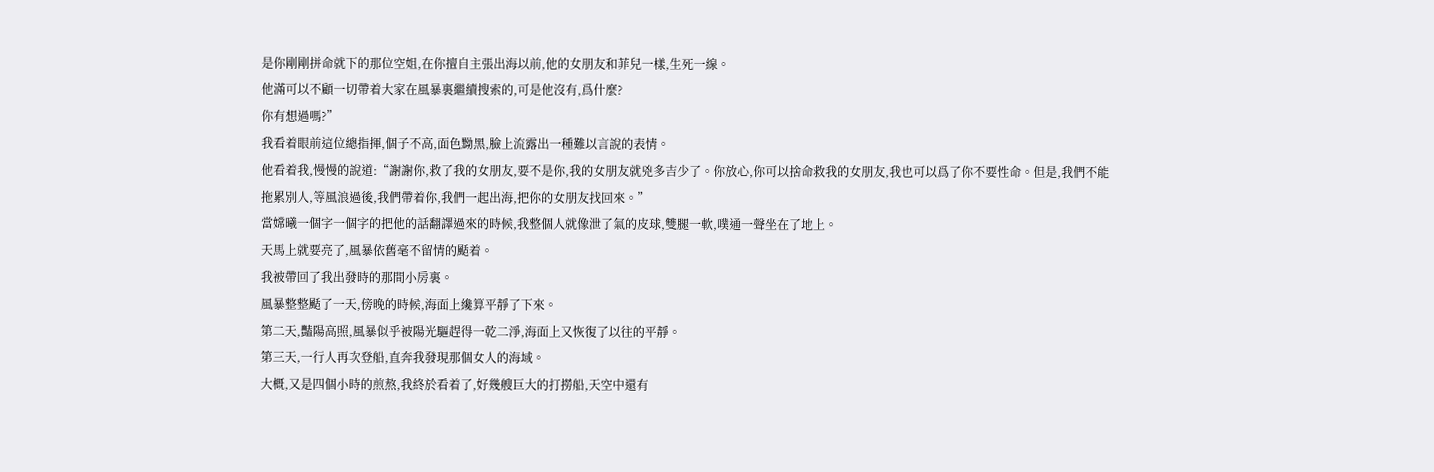是你剛剛拼命就下的那位空姐,在你擅自主張出海以前,他的女朋友和菲兒一樣,生死一線。
他滿可以不顧一切帶着大家在風暴裏繼續搜索的,可是他沒有,爲什麼?
你有想過嗎?”
我看着眼前這位總指揮,個子不高,面色黝黑,臉上流露出一種難以言說的表情。
他看着我,慢慢的說道:“謝謝你,救了我的女朋友,要不是你,我的女朋友就兇多吉少了。你放心,你可以捨命救我的女朋友,我也可以爲了你不要性命。但是,我們不能拖累別人,等風浪過後,我們帶着你,我們一起出海,把你的女朋友找回來。”
當嫦曦一個字一個字的把他的話翻譯過來的時候,我整個人就像泄了氣的皮球,雙腿一軟,噗通一聲坐在了地上。
天馬上就要亮了,風暴依舊毫不留情的颳着。
我被帶回了我出發時的那間小房裏。
風暴整整颳了一天,傍晚的時候,海面上纔算平靜了下來。
第二天,豔陽高照,風暴似乎被陽光驅趕得一乾二淨,海面上又恢復了以往的平靜。
第三天,一行人再次登船,直奔我發現那個女人的海域。
大概,又是四個小時的煎熬,我終於看着了,好幾艘巨大的打撈船,天空中還有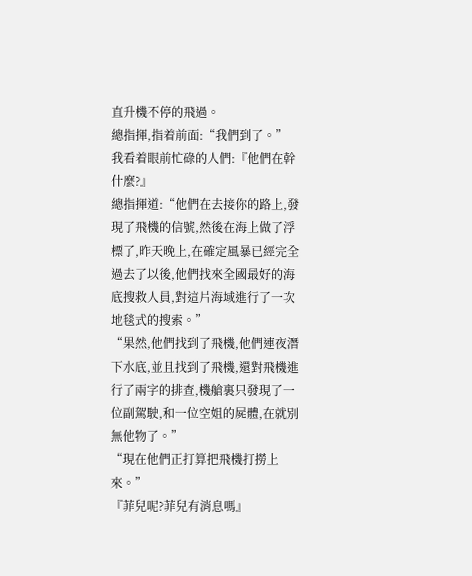直升機不停的飛過。
總指揮,指着前面:“我們到了。”
我看着眼前忙碌的人們:『他們在幹什麼?』
總指揮道:“他們在去接你的路上,發現了飛機的信號,然後在海上做了浮標了,昨天晚上,在確定風暴已經完全過去了以後,他們找來全國最好的海底搜救人員,對這片海域進行了一次地毯式的搜索。”
“果然,他們找到了飛機,他們連夜潛下水底,並且找到了飛機,還對飛機進行了兩字的排查,機艙裏只發現了一位副駕駛,和一位空姐的屍體,在就別無他物了。”
“現在他們正打算把飛機打撈上來。”
『菲兒呢?菲兒有消息嗎』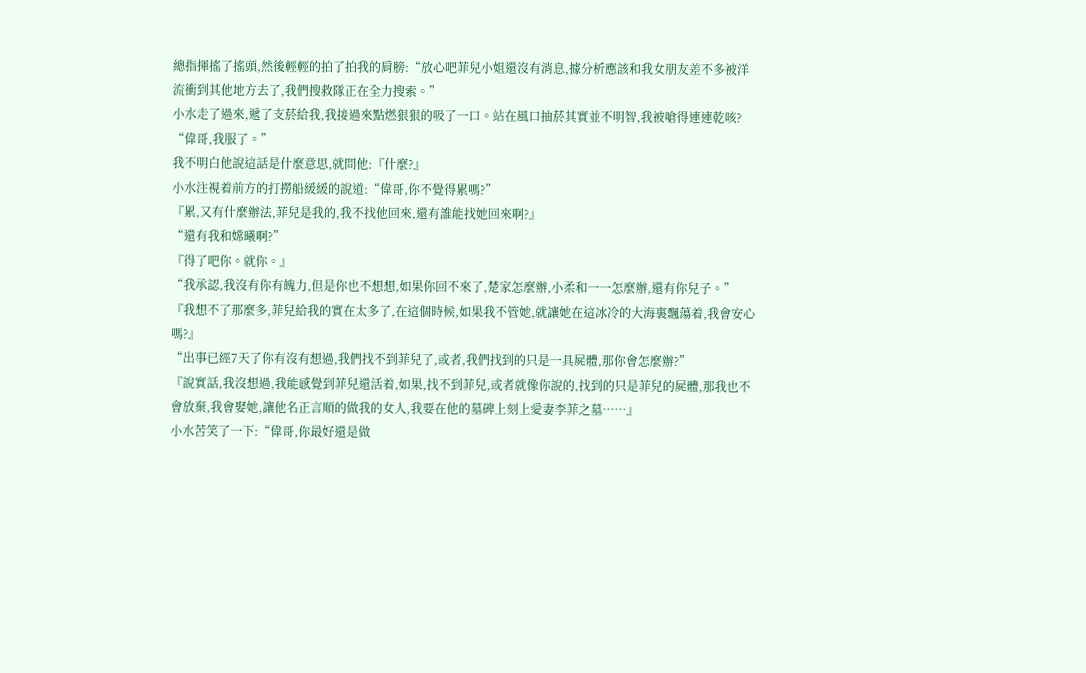總指揮搖了搖頭,然後輕輕的拍了拍我的肩膀:“放心吧菲兒小姐還沒有消息,據分析應該和我女朋友差不多被洋流衝到其他地方去了,我們搜救隊正在全力搜索。”
小水走了過來,遞了支菸給我,我接過來點燃狠狠的吸了一口。站在風口抽菸其實並不明智,我被嗆得連連乾咳?
“偉哥,我服了。”
我不明白他說這話是什麼意思,就問他:『什麼?』
小水注視着前方的打撈船緩緩的說道:“偉哥,你不覺得累嗎?”
『累,又有什麼辦法,菲兒是我的,我不找他回來,還有誰能找她回來啊?』
“還有我和嫦曦啊?”
『得了吧你。就你。』
“我承認,我沒有你有魄力,但是你也不想想,如果你回不來了,楚家怎麼辦,小柔和一一怎麼辦,還有你兒子。”
『我想不了那麼多,菲兒給我的實在太多了,在這個時候,如果我不管她,就讓她在這冰冷的大海裏飄蕩着,我會安心嗎?』
“出事已經7天了你有沒有想過,我們找不到菲兒了,或者,我們找到的只是一具屍體,那你會怎麼辦?”
『說實話,我沒想過,我能感覺到菲兒還活着,如果,找不到菲兒,或者就像你說的,找到的只是菲兒的屍體,那我也不會放棄,我會娶她,讓他名正言順的做我的女人,我要在他的墓碑上刻上愛妻李菲之墓……』
小水苦笑了一下:“偉哥,你最好還是做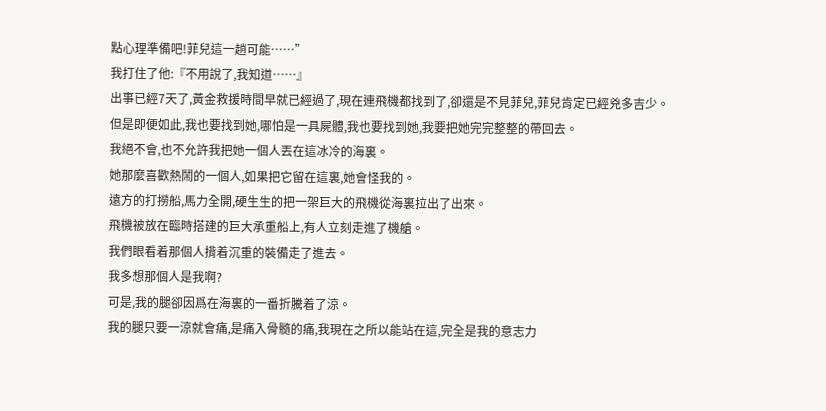點心理準備吧!菲兒這一趟可能……”
我打住了他:『不用說了,我知道……』
出事已經7天了,黃金救援時間早就已經過了,現在連飛機都找到了,卻還是不見菲兒,菲兒肯定已經兇多吉少。
但是即便如此,我也要找到她,哪怕是一具屍體,我也要找到她,我要把她完完整整的帶回去。
我絕不會,也不允許我把她一個人丟在這冰冷的海裏。
她那麼喜歡熱鬧的一個人,如果把它留在這裏,她會怪我的。
遠方的打撈船,馬力全開,硬生生的把一架巨大的飛機從海裏拉出了出來。
飛機被放在臨時搭建的巨大承重船上,有人立刻走進了機艙。
我們眼看着那個人揹着沉重的裝備走了進去。
我多想那個人是我啊?
可是,我的腿卻因爲在海裏的一番折騰着了涼。
我的腿只要一涼就會痛,是痛入骨髓的痛,我現在之所以能站在這,完全是我的意志力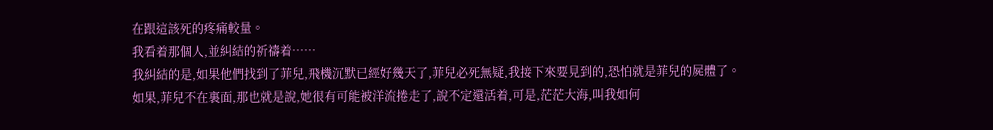在跟這該死的疼痛較量。
我看着那個人,並糾結的祈禱着……
我糾結的是,如果他們找到了菲兒,飛機沉默已經好幾天了,菲兒必死無疑,我接下來要見到的,恐怕就是菲兒的屍體了。
如果,菲兒不在裏面,那也就是說,她很有可能被洋流捲走了,說不定還活着,可是,茫茫大海,叫我如何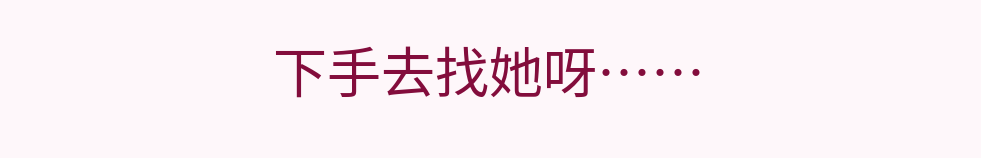下手去找她呀……